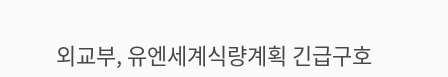외교부, 유엔세계식량계획 긴급구호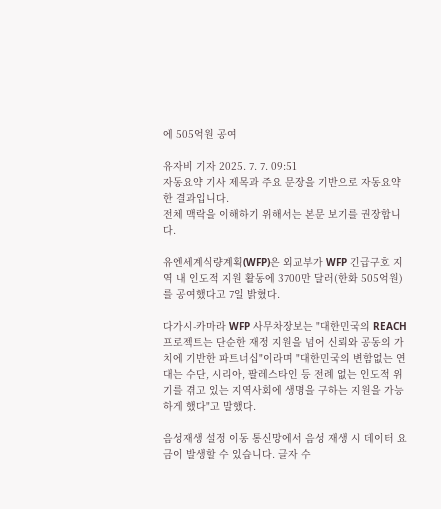에 505억원 공여

유자비 기자 2025. 7. 7. 09:51
자동요약 기사 제목과 주요 문장을 기반으로 자동요약한 결과입니다.
전체 맥락을 이해하기 위해서는 본문 보기를 권장합니다.

유엔세계식량계획(WFP)은 외교부가 WFP 긴급구호 지역 내 인도적 지원 활동에 3700만 달러(한화 505억원)를 공여했다고 7일 밝혔다.

다가시-카마라 WFP 사무차장보는 "대한민국의 REACH 프로젝트는 단순한 재정 지원을 넘어 신뢰와 공동의 가치에 기반한 파트너십"이라며 "대한민국의 변함없는 연대는 수단, 시리아, 팔레스타인 등 전례 없는 인도적 위기를 겪고 있는 지역사회에 생명을 구하는 지원을 가능하게 했다"고 말했다.

음성재생 설정 이동 통신망에서 음성 재생 시 데이터 요금이 발생할 수 있습니다. 글자 수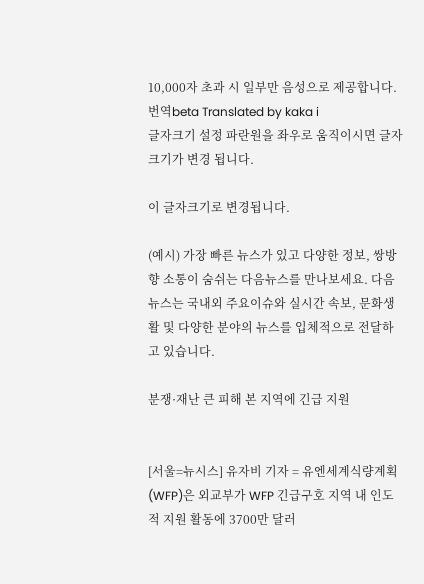10,000자 초과 시 일부만 음성으로 제공합니다.
번역beta Translated by kaka i
글자크기 설정 파란원을 좌우로 움직이시면 글자크기가 변경 됩니다.

이 글자크기로 변경됩니다.

(예시) 가장 빠른 뉴스가 있고 다양한 정보, 쌍방향 소통이 숨쉬는 다음뉴스를 만나보세요. 다음뉴스는 국내외 주요이슈와 실시간 속보, 문화생활 및 다양한 분야의 뉴스를 입체적으로 전달하고 있습니다.

분쟁·재난 큰 피해 본 지역에 긴급 지원


[서울=뉴시스] 유자비 기자 = 유엔세계식량계획(WFP)은 외교부가 WFP 긴급구호 지역 내 인도적 지원 활동에 3700만 달러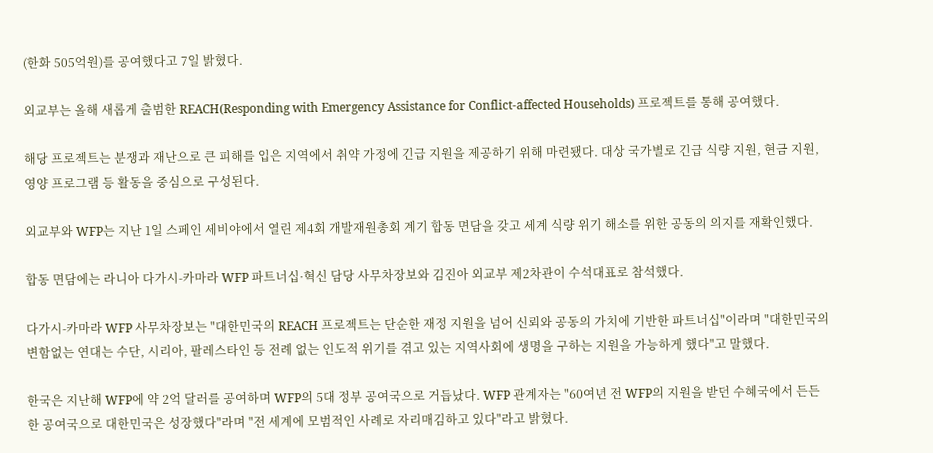(한화 505억원)를 공여했다고 7일 밝혔다.

외교부는 올해 새롭게 출범한 REACH(Responding with Emergency Assistance for Conflict-affected Households) 프로젝트를 통해 공여했다.

해당 프로젝트는 분쟁과 재난으로 큰 피해를 입은 지역에서 취약 가정에 긴급 지원을 제공하기 위해 마련됐다. 대상 국가별로 긴급 식량 지원, 현금 지원, 영양 프로그램 등 활동을 중심으로 구성된다.

외교부와 WFP는 지난 1일 스페인 세비야에서 열린 제4회 개발재원총회 계기 합동 면담을 갖고 세계 식량 위기 해소를 위한 공동의 의지를 재확인했다.

합동 면담에는 라니아 다가시-카마라 WFP 파트너십·혁신 담당 사무차장보와 김진아 외교부 제2차관이 수석대표로 참석했다.

다가시-카마라 WFP 사무차장보는 "대한민국의 REACH 프로젝트는 단순한 재정 지원을 넘어 신뢰와 공동의 가치에 기반한 파트너십"이라며 "대한민국의 변함없는 연대는 수단, 시리아, 팔레스타인 등 전례 없는 인도적 위기를 겪고 있는 지역사회에 생명을 구하는 지원을 가능하게 했다"고 말했다.

한국은 지난해 WFP에 약 2억 달러를 공여하며 WFP의 5대 정부 공여국으로 거듭났다. WFP 관계자는 "60여년 전 WFP의 지원을 받던 수혜국에서 든든한 공여국으로 대한민국은 성장했다"라며 "전 세계에 모범적인 사례로 자리매김하고 있다"라고 밝혔다.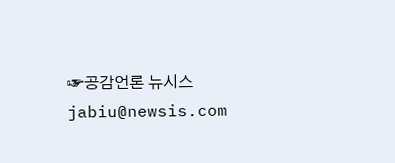☞공감언론 뉴시스 jabiu@newsis.com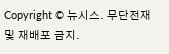Copyright © 뉴시스. 무단전재 및 재배포 금지.